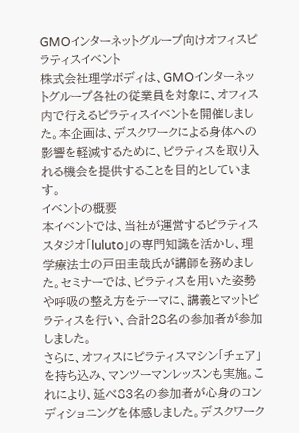GMOインターネットグループ向けオフィスピラティスイベント
株式会社理学ボディは、GMOインターネットグループ各社の従業員を対象に、オフィス内で行えるピラティスイベントを開催しました。本企画は、デスクワークによる身体への影響を軽減するために、ピラティスを取り入れる機会を提供することを目的としています。
イベントの概要
本イベントでは、当社が運営するピラティススタジオ「luluto」の専門知識を活かし、理学療法士の戸田圭哉氏が講師を務めました。セミナーでは、ピラティスを用いた姿勢や呼吸の整え方をテーマに、講義とマットピラティスを行い、合計28名の参加者が参加しました。
さらに、オフィスにピラティスマシン「チェア」を持ち込み、マンツーマンレッスンも実施。これにより、延べ83名の参加者が心身のコンディショニングを体感しました。デスクワーク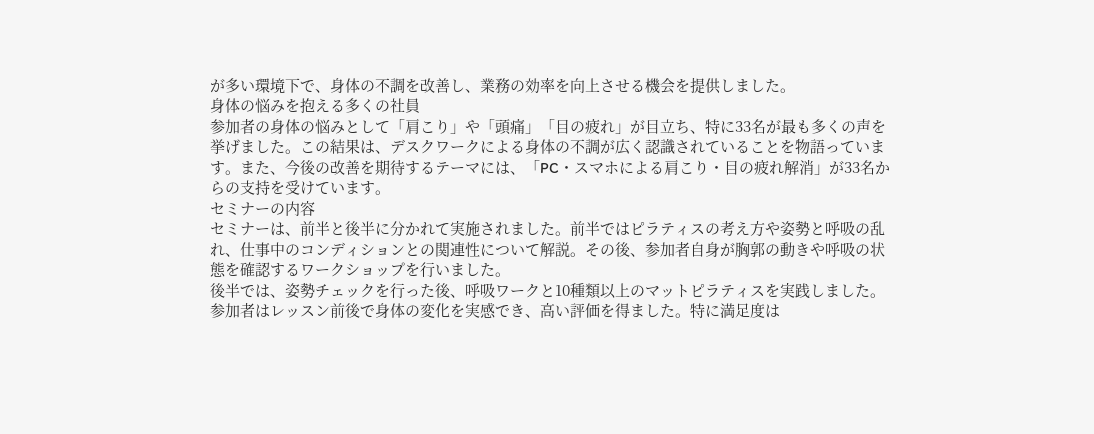が多い環境下で、身体の不調を改善し、業務の効率を向上させる機会を提供しました。
身体の悩みを抱える多くの社員
参加者の身体の悩みとして「肩こり」や「頭痛」「目の疲れ」が目立ち、特に33名が最も多くの声を挙げました。この結果は、デスクワークによる身体の不調が広く認識されていることを物語っています。また、今後の改善を期待するテーマには、「PC・スマホによる肩こり・目の疲れ解消」が33名からの支持を受けています。
セミナーの内容
セミナーは、前半と後半に分かれて実施されました。前半ではピラティスの考え方や姿勢と呼吸の乱れ、仕事中のコンディションとの関連性について解説。その後、参加者自身が胸郭の動きや呼吸の状態を確認するワークショップを行いました。
後半では、姿勢チェックを行った後、呼吸ワークと10種類以上のマットピラティスを実践しました。参加者はレッスン前後で身体の変化を実感でき、高い評価を得ました。特に満足度は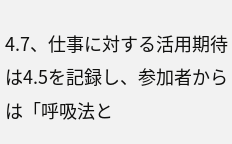4.7、仕事に対する活用期待は4.5を記録し、参加者からは「呼吸法と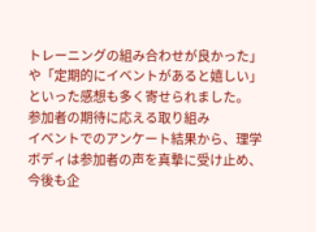トレーニングの組み合わせが良かった」や「定期的にイベントがあると嬉しい」といった感想も多く寄せられました。
参加者の期待に応える取り組み
イベントでのアンケート結果から、理学ボディは参加者の声を真摯に受け止め、今後も企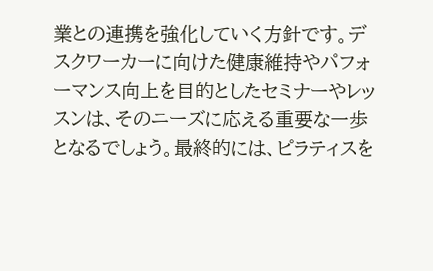業との連携を強化していく方針です。デスクワーカーに向けた健康維持やパフォーマンス向上を目的としたセミナーやレッスンは、そのニーズに応える重要な一歩となるでしょう。最終的には、ピラティスを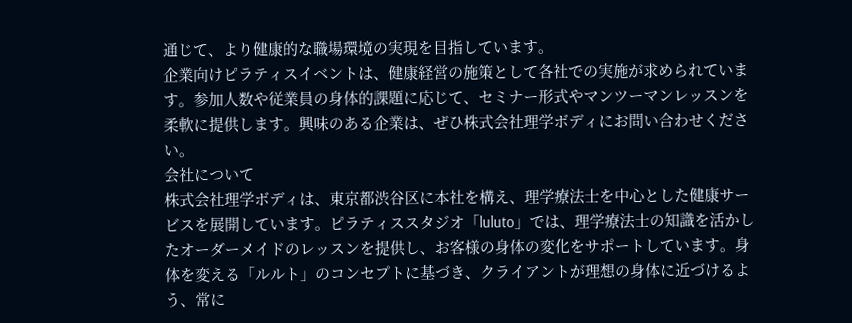通じて、より健康的な職場環境の実現を目指しています。
企業向けピラティスイベントは、健康経営の施策として各社での実施が求められています。参加人数や従業員の身体的課題に応じて、セミナー形式やマンツーマンレッスンを柔軟に提供します。興味のある企業は、ぜひ株式会社理学ボディにお問い合わせください。
会社について
株式会社理学ボディは、東京都渋谷区に本社を構え、理学療法士を中心とした健康サービスを展開しています。ピラティススタジオ「luluto」では、理学療法士の知識を活かしたオーダーメイドのレッスンを提供し、お客様の身体の変化をサポートしています。身体を変える「ルルト」のコンセプトに基づき、クライアントが理想の身体に近づけるよう、常に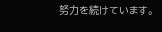努力を続けています。